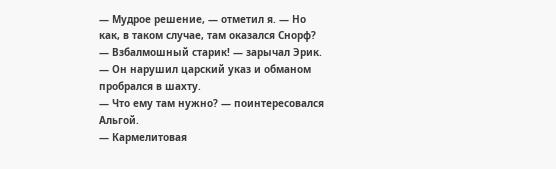— Мудрое решение, — отметил я. — Но как, в таком случае, там оказался Снорф?
— Взбалмошный старик! — зарычал Эрик. — Он нарушил царский указ и обманом пробрался в шахту.
— Что ему там нужно? — поинтересовался Альгой.
— Кармелитовая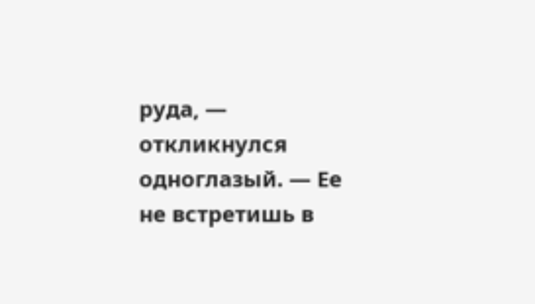руда, — откликнулся одноглазый. — Ее не встретишь в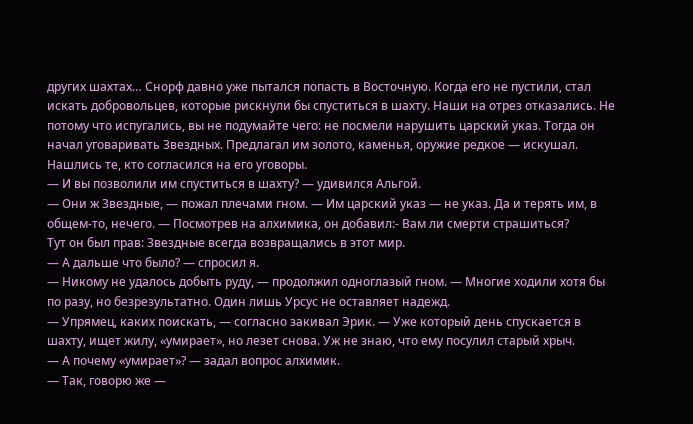других шахтах… Снорф давно уже пытался попасть в Восточную. Когда его не пустили, стал искать добровольцев, которые рискнули бы спуститься в шахту. Наши на отрез отказались. Не потому что испугались, вы не подумайте чего: не посмели нарушить царский указ. Тогда он начал уговаривать Звездных. Предлагал им золото, каменья, оружие редкое — искушал. Нашлись те, кто согласился на его уговоры.
— И вы позволили им спуститься в шахту? — удивился Альгой.
— Они ж Звездные, — пожал плечами гном. — Им царский указ — не указ. Да и терять им, в общем-то, нечего. — Посмотрев на алхимика, он добавил:- Вам ли смерти страшиться?
Тут он был прав: Звездные всегда возвращались в этот мир.
— А дальше что было? — спросил я.
— Никому не удалось добыть руду, — продолжил одноглазый гном. — Многие ходили хотя бы по разу, но безрезультатно. Один лишь Урсус не оставляет надежд.
— Упрямец, каких поискать, — согласно закивал Эрик. — Уже который день спускается в шахту, ищет жилу, «умирает», но лезет снова. Уж не знаю, что ему посулил старый хрыч.
— А почему «умирает»? — задал вопрос алхимик.
— Так, говорю же —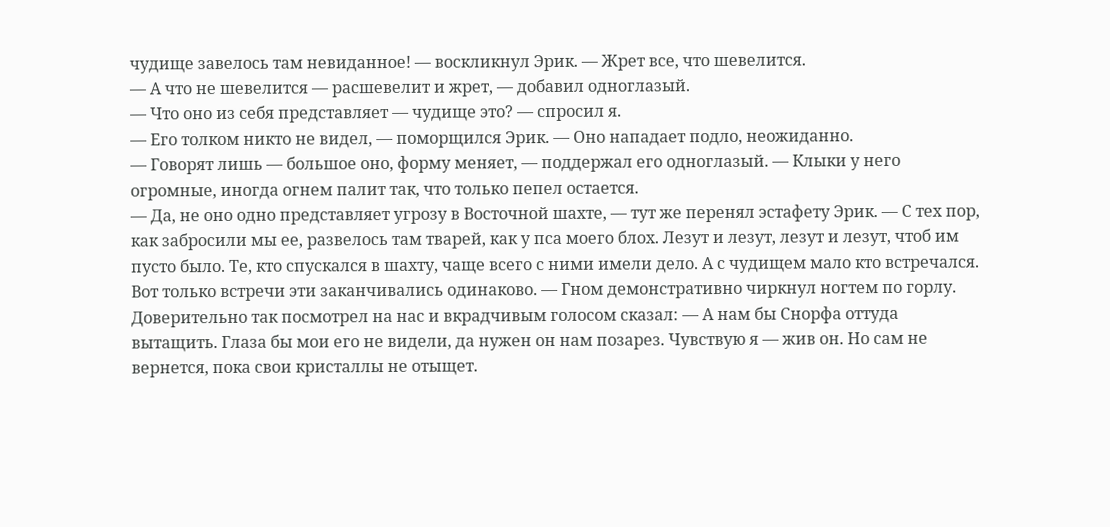чудище завелось там невиданное! — воскликнул Эрик. — Жрет все, что шевелится.
— А что не шевелится — расшевелит и жрет, — добавил одноглазый.
— Что оно из себя представляет — чудище это? — спросил я.
— Его толком никто не видел, — поморщился Эрик. — Оно нападает подло, неожиданно.
— Говорят лишь — большое оно, форму меняет, — поддержал его одноглазый. — Клыки у него огромные, иногда огнем палит так, что только пепел остается.
— Да, не оно одно представляет угрозу в Восточной шахте, — тут же перенял эстафету Эрик. — С тех пор, как забросили мы ее, развелось там тварей, как у пса моего блох. Лезут и лезут, лезут и лезут, чтоб им пусто было. Те, кто спускался в шахту, чаще всего с ними имели дело. А с чудищем мало кто встречался. Вот только встречи эти заканчивались одинаково. — Гном демонстративно чиркнул ногтем по горлу. Доверительно так посмотрел на нас и вкрадчивым голосом сказал: — А нам бы Снорфа оттуда вытащить. Глаза бы мои его не видели, да нужен он нам позарез. Чувствую я — жив он. Но сам не вернется, пока свои кристаллы не отыщет.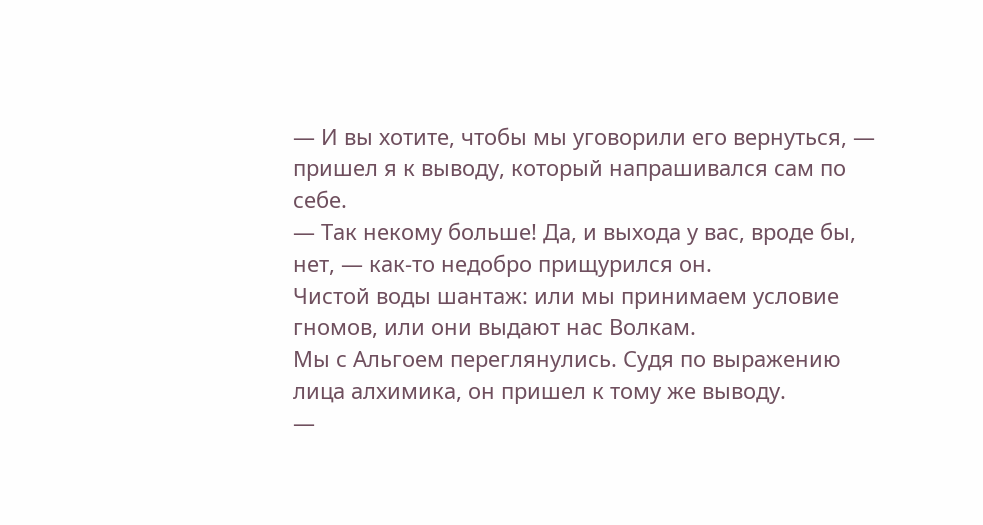— И вы хотите, чтобы мы уговорили его вернуться, — пришел я к выводу, который напрашивался сам по себе.
— Так некому больше! Да, и выхода у вас, вроде бы, нет, — как-то недобро прищурился он.
Чистой воды шантаж: или мы принимаем условие гномов, или они выдают нас Волкам.
Мы с Альгоем переглянулись. Судя по выражению лица алхимика, он пришел к тому же выводу.
—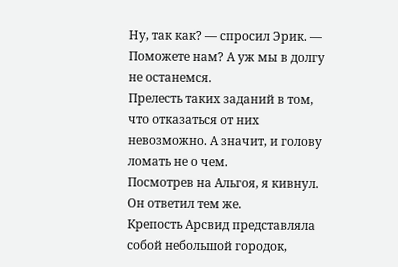Ну, так как? — спросил Эрик. — Поможете нам? А уж мы в долгу не останемся.
Прелесть таких заданий в том, что отказаться от них невозможно. А значит, и голову ломать не о чем.
Посмотрев на Альгоя, я кивнул. Он ответил тем же.
Крепость Арсвид представляла собой небольшой городок,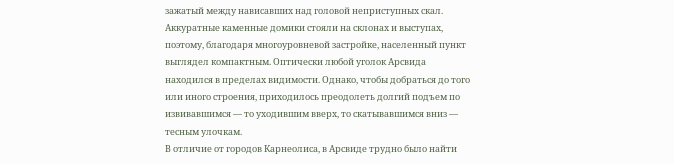зажатый между нависавших над головой неприступных скал. Аккуратные каменные домики стояли на склонах и выступах, поэтому, благодаря многоуровневой застройке, населенный пункт выглядел компактным. Оптически любой уголок Арсвида находился в пределах видимости. Однако, чтобы добраться до того или иного строения, приходилось преодолеть долгий подъем по извивавшимся — то уходившим вверх, то скатывавшимся вниз — тесным улочкам.
В отличие от городов Карнеолиса, в Арсвиде трудно было найти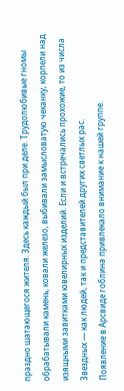праздно шатающегося жителя. Здесь каждый был при деле. Трудолюбивые гномы обрабатывали камень, ковали железо, выбивали замысловатую чеканку, корпели над изящными завитками ювелирных изделий. Если и встречались прохожие, то из числа Звездных — как людей, так и представителей других светлых рас.
Появление в Арсвиде гоблина привлекало внимание к нашей группе.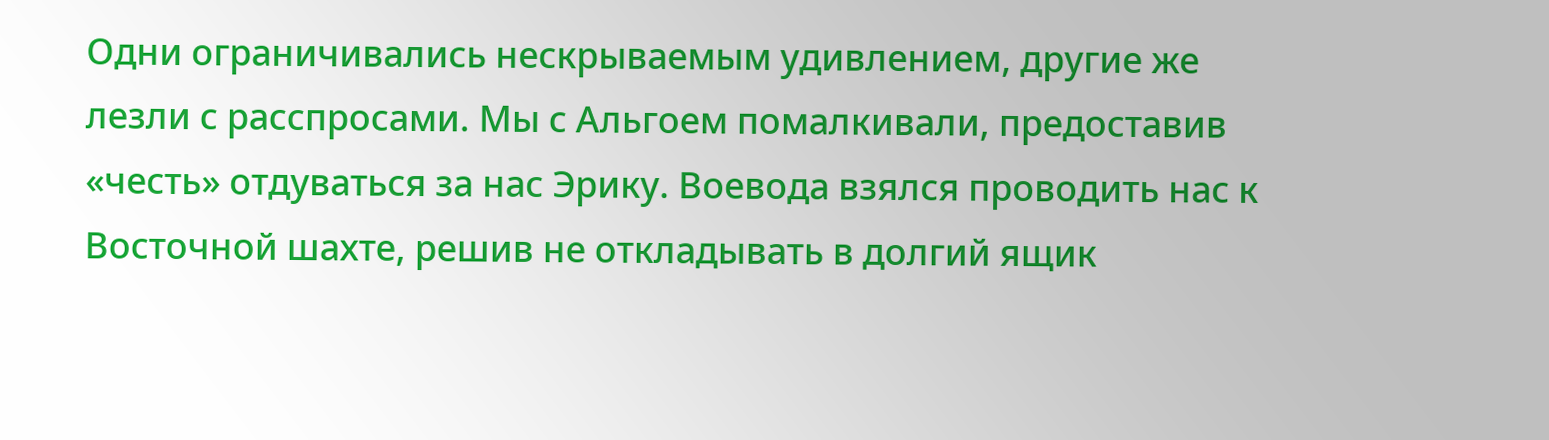Одни ограничивались нескрываемым удивлением, другие же лезли с расспросами. Мы с Альгоем помалкивали, предоставив «честь» отдуваться за нас Эрику. Воевода взялся проводить нас к Восточной шахте, решив не откладывать в долгий ящик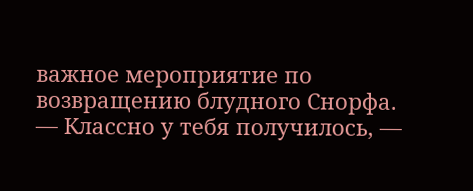важное мероприятие по возвращению блудного Снорфа.
— Классно у тебя получилось, —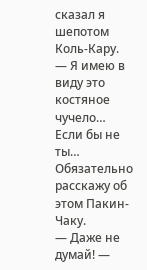сказал я шепотом Коль-Кару. — Я имею в виду это костяное чучело… Если бы не ты… Обязательно расскажу об этом Пакин-Чаку.
— Даже не думай! —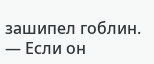зашипел гоблин. — Если он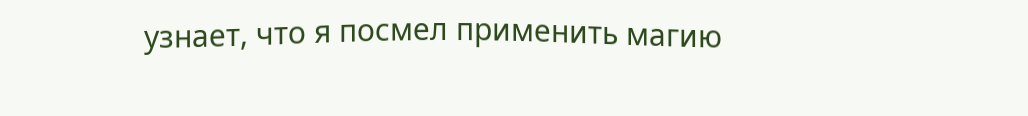узнает, что я посмел применить магию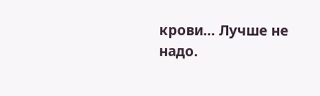крови… Лучше не надо.